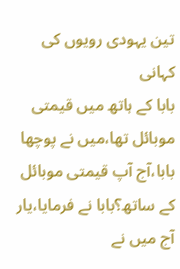تین یہودی رویوں کی کہانی
بابا کے ہاتھ میں قیمتی موبائل تھا،میں نے پوچھا بابا،آج آپ قیمتی موبائل کے ساتھ؟بابا نے فرمایا،یار آج میں نے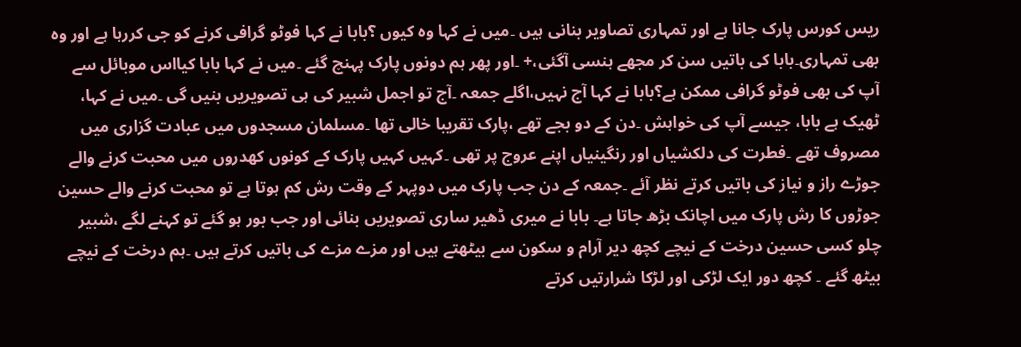ریس کورس پارک جانا ہے اور تمہاری تصاویر بنانی ہیں ۔میں نے کہا وہ کیوں ؟بابا نے کہا فوٹو گرافی کرنے کو جی کررہا ہے اور وہ بھی تمہاری۔بابا کی باتیں سن کر مجھے ہنسی آگئی،+ ۔اور پھر ہم دونوں پارک پہنچ گئے ۔میں نے کہا بابا کیااس موبائل سے آپ کی بھی فوٹو گرافی ممکن ہے؟بابا نے کہا آج نہیں،اگلے جمعہ ۔آج تو اجمل شبیر کی ہی تصویریں بنیں گی ۔میں نے کہا، ٹھیک ہے بابا، جیسے آپ کی خواہش ۔دن کے دو بجے تھے ،پارک تقریبا خالی تھا ۔مسلمان مسجدوں میں عبادت گزاری میں مصروف تھے ۔فطرت کی دلکشیاں اور رنگینیاں اپنے عروج پر تھی ۔کہیں کہیں پارک کے کونوں کھدروں میں محبت کرنے والے جوڑے راز و نیاز کی باتیں کرتے نظر آئے ۔جمعہ کے دن جب پارک میں دوپہر کے وقت رش کم ہوتا ہے تو محبت کرنے والے حسین جوڑوں کا رش پارک میں اچانک بڑھ جاتا ہے۔ بابا نے میری ڈھیر ساری تصویریں بنائی اور جب بور ہو گئے تو کہنے لگے ،شبیر چلو کسی حسین درخت کے نیچے کچھ دیر آرام و سکون سے بیٹھتے ہیں اور مزے مزے کی باتیں کرتے ہیں ۔ہم درخت کے نیچے بیٹھ گئے ۔ کچھ دور ایک لڑکی اور لڑکا شرارتیں کرتے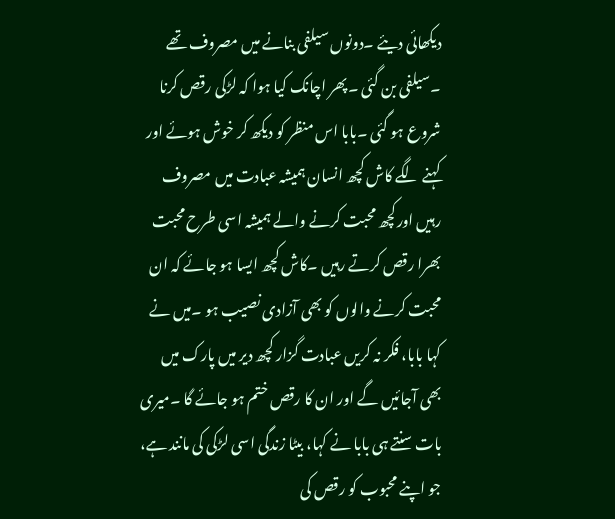دیکھائی دیئے ۔دونوں سیلفی بنانے میں مصروف تھے ۔سیلفی بن گئی ۔پھر اچانک کیا ہوا کہ لڑکی رقص کرنا شروع ہو گئی ۔بابا اس منظر کو دیکھ کر خوش ہوئے اور کہنے لگے کاش کچھ انسان ہمیشہ عبادت میں مصروف رہیں اورکچھ محبت کرنے والے ہمیشہ اسی طرح محبت بھرا رقص کرتے رہیں ۔کاش کچھ ایسا ہو جائے کہ ان محبت کرنے والوں کو بھی آزادی نصیب ہو ۔میں نے کہا بابا، فکر نہ کریں عبادت گزار کچھ دیر میں پارک میں بھی آجائیں گے اور ان کا رقص ختم ہو جائے گا ۔میری بات سنتے ہی بابا نے کہا، بیٹا زندگی اسی لڑکی کی مانند ہے، جو اپنے محبوب کو رقص کی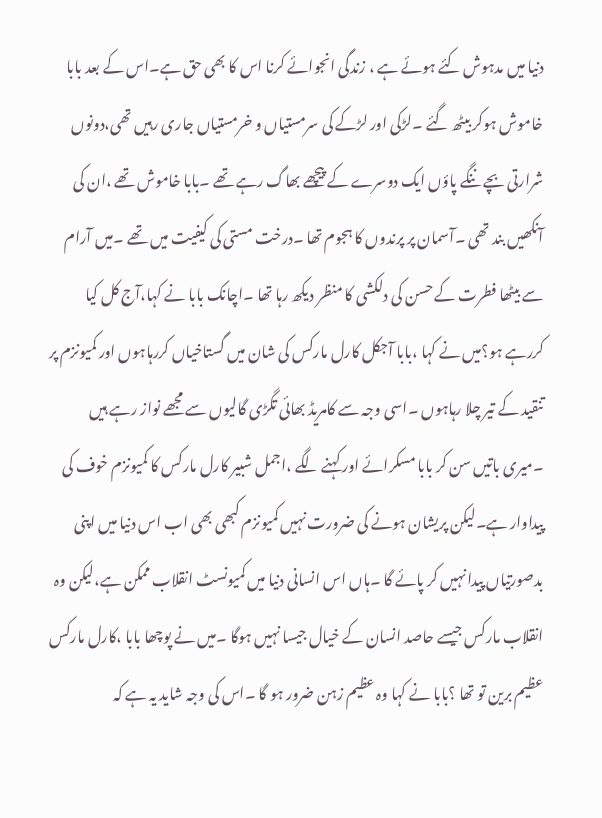دنیا میں مدہوش کئے ہوئے ہے ، زندگی انجوائے کرنا اس کا بھی حق ہے۔اس کے بعد بابا خاموش ہوکر بیٹھ گئے ۔لڑکی اور لڑکے کی سرمستیاں و خرمستیاں جاری رہیں تھی،دونوں شرارتی بچے ننگے پاؤں ایک دوسرے کے پیچھے بھاگ رہے تھے ۔بابا خاموش تھے ،ان کی آنکھیں بند تھی ۔آسمان پر پرندوں کا ہجوم تھا ۔درخت مستی کی کیفیت میں تھے ۔میں آرام سے بیٹھا فطرت کے حسن کی دلکشی کا منظر دیکھ رہا تھا ۔اچانک بابا نے کہا،آج کل کیا کررہے ہو؟میں نے کہا ،بابا آجکل کارل مارکس کی شان میں گستاخیاں کررہاہوں اور کمیونزم پر تنقید کے تیر چلا رہاہوں ۔اسی وجہ سے کامریڈ بھائی تگڑی گالیوں سے مجھے نواز رہے ہیں ۔میری باتیں سن کر بابا مسکرائے اور کہنے لگے ،اجمل شبیر کارل مارکس کا کمیونزم خوف کی پیداوار ہے۔لیکن پریشان ہونے کی ضرورت نہیں کمیونزم کبھی بھی اب اس دنیا میں اپنی بدصورتیاں پیدا نہیں کر پائے گا ۔ہاں اس انسانی دنیا میں کمیونسٹ انقلاب ممکن ہے،لیکن وہ انقلاب مارکس جیسے حاصد انسان کے خیال جیسا نہیں ہوگا ۔میں نے پوچھا بابا ،کارل مارکس عظیم برین تو تھا ؟بابا نے کہا وہ عظیم زہن ضرور ہو گا ۔اس کی وجہ شاید یہ ہے کہ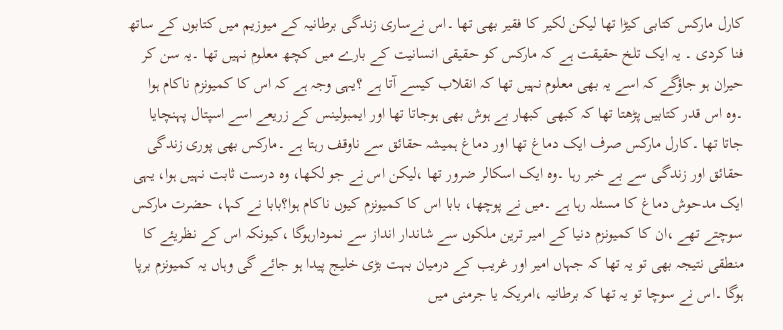کارل مارکس کتابی کیڑا تھا لیکن لکیر کا فقیر بھی تھا ۔اس نےساری زندگی برطانیہ کے میوزیم میں کتابوں کے ساتھ فنا کردی ۔ یہ ایک تلخ حقیقت ہے کہ مارکس کو حقیقی انسانیت کے بارے میں کچھ معلوم نہیں تھا ۔یہ سن کر حیران ہو جاؤگے کہ اسے یہ بھی معلوم نہیں تھا کہ انقلاب کیسے آتا ہے ؟یہی وجہ ہے کہ اس کا کمیونزم ناکام ہوا ۔وہ اس قدر کتابیں پڑھتا تھا کہ کبھی کبھار بے ہوش بھی ہوجاتا تھا اور ایمبولینس کے زریعے اسے اسپتال پہنچایا جاتا تھا ۔کارل مارکس صرف ایک دماغ تھا اور دماغ ہمیشہ حقائق سے ناوقف رہتا ہے ۔مارکس بھی پوری زندگی حقائق اور زندگی سے بے خبر رہا ۔وہ ایک اسکالر ضرور تھا ،لیکن اس نے جو لکھا، وہ درست ثابت نہیں ہوا، یہی ایک مدحوش دماغ کا مسئلہ رہا ہے ۔میں نے پوچھا، بابا اس کا کمیونزم کیوں ناکام ہوا؟بابا نے کہا، حضرت مارکس سوچتے تھے ،ان کا کمیونزم دنیا کے امیر ترین ملکوں سے شاندار انداز سے نمودارہوگا ،کیونکہ اس کے نظریئے کا منطقی نتیجہ بھی تو یہ تھا کہ جہاں امیر اور غریب کے درمیان بہت بڑی خلیج پیدا ہو جائے گی وہاں یہ کمیونزم برپا ہوگا ۔اس نے سوچا تو یہ تھا کہ برطانیہ ،امریکہ یا جرمنی میں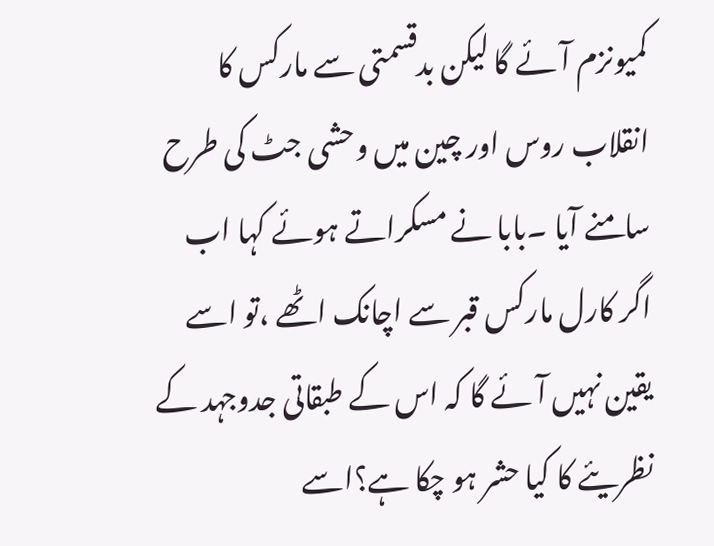کمیونزم آئے گا لیکن بدقسمتی سے مارکس کا انقلاب روس اور چین میں وحشی جٹ کی طرح سامنے آیا ۔بابا نے مسکراتے ہوئے کہا اب اگر کارل مارکس قبر سے اچانک اٹھے ،تو اسے یقین نہیں آئے گا کہ اس کے طبقاتی جدوجہد کے نظریئے کا کیا حشر ہو چکا ہے؟اسے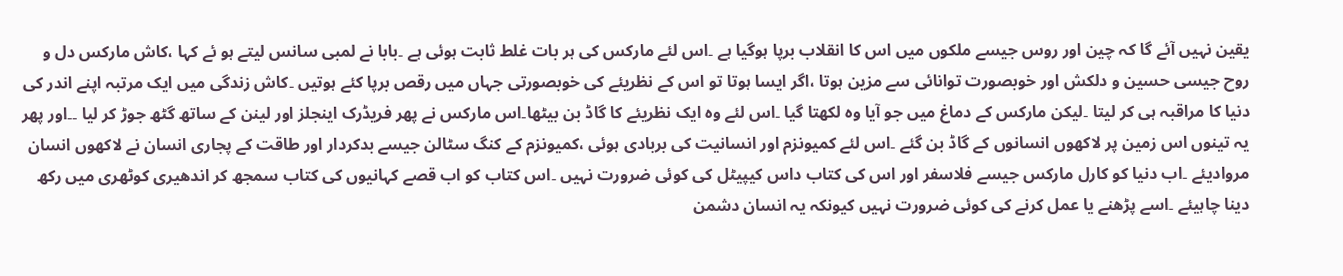یقین نہیں آئے گا کہ چین اور روس جیسے ملکوں میں اس کا انقلاب برپا ہوگیا ہے ۔اس لئے مارکس کی ہر بات غلط ثابت ہوئی ہے ۔بابا نے لمبی سانس لیتے ہو ئے کہا ،کاش مارکس دل و روح جیسی حسین و دلکش اور خوبصورت توانائی سے مزین ہوتا ،اگر ایسا ہوتا تو اس کے نظریئے کی خوبصورتی جہاں میں رقص برپا کئے ہوتیں ۔کاش زندگی میں ایک مرتبہ اپنے اندر کی دنیا کا مراقبہ ہی کر لیتا ۔لیکن مارکس کے دماغ میں جو آیا وہ لکھتا گیا ۔اس لئے وہ ایک نظریئے کا گاڈ بن بیٹھا۔اس مارکس نے پھر فریڈرک اینجلز اور لینن کے ساتھ گٹھ جوڑ کر لیا ۔۔اور پھر یہ تینوں اس زمین پر لاکھوں انسانوں کے گاڈ بن گئے ۔اس لئے کمیونزم اور انسانیت کی بربادی ہوئی ،کمیونزم کے کنگ سٹالن جیسے بدکردار اور طاقت کے پجاری انسان نے لاکھوں انسان مروادیئے ۔اب دنیا کو کارل مارکس جیسے فلاسفر اور اس کی کتاب داس کیپیٹل کی کوئی ضرورت نہیں ۔اس کتاب کو اب قصے کہانیوں کی کتاب سمجھ کر اندھیری کوٹھری میں رکھ دینا چاہیئے ۔اسے پڑھنے یا عمل کرنے کی کوئی ضرورت نہیں کیونکہ یہ انسان دشمن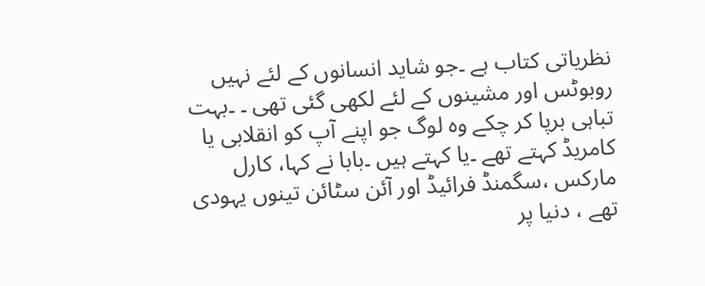نظریاتی کتاب ہے ۔جو شاید انسانوں کے لئے نہیں روبوٹس اور مشینوں کے لئے لکھی گئی تھی ۔ ۔بہت تباہی برپا کر چکے وہ لوگ جو اپنے آپ کو انقلابی یا کامریڈ کہتے تھے ۔یا کہتے ہیں ۔بابا نے کہا، کارل مارکس ،سگمنڈ فرائیڈ اور آئن سٹائن تینوں یہودی تھے ، دنیا پر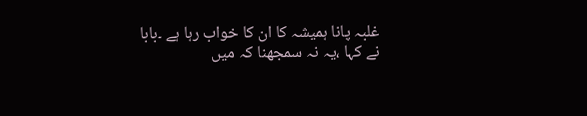غلبہ پانا ہمیشہ کا ان کا خواب رہا ہے ۔بابا نے کہا ،یہ نہ سمجھنا کہ میں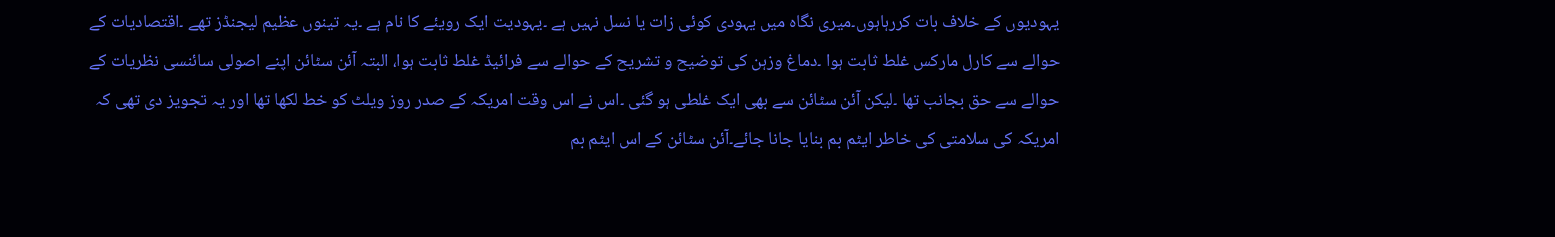یہودیوں کے خلاف بات کررہاہوں۔میری نگاہ میں یہودی کوئی زات یا نسل نہیں ہے ۔یہودیت ایک رویئے کا نام ہے ۔یہ تینوں عظیم لیجنڈز تھے ۔اقتصادیات کے حوالے سے کارل مارکس غلط ثابت ہوا ۔دماغ وزہن کی توضیح و تشریح کے حوالے سے فرائیڈ غلط ثابت ہوا، البتہ آئن سٹائن اپنے اصولی سائنسی نظریات کے حوالے سے حق بجانب تھا ۔لیکن آئن سٹائن سے بھی ایک غلطی ہو گئی ۔اس نے اس وقت امریکہ کے صدر روز ویلٹ کو خط لکھا تھا اور یہ تجویز دی تھی کہ امریکہ کی سلامتی کی خاطر ایٹم بم بنایا جانا جائے۔آئن سٹائن کے اس ایٹم بم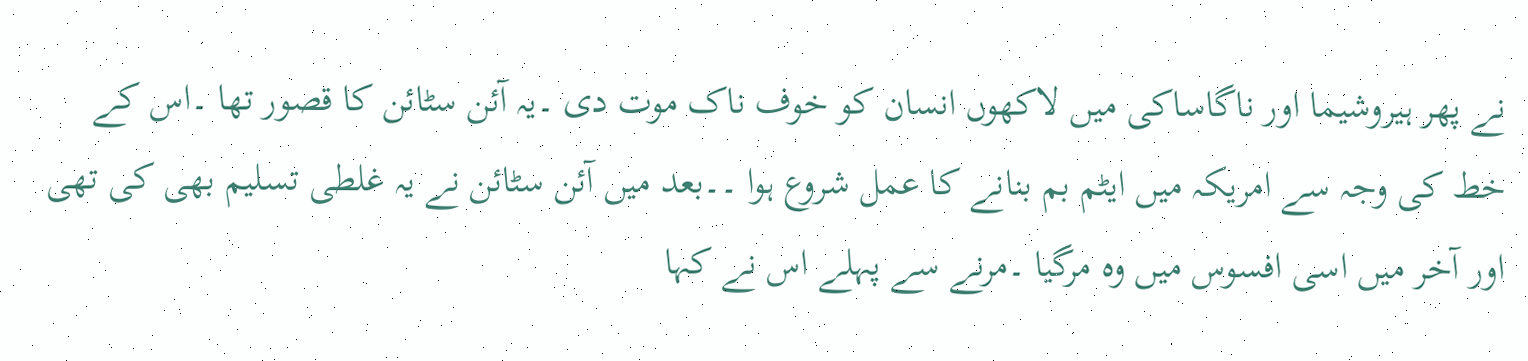نے پھر ہیروشیما اور ناگاساکی میں لاکھوں انسان کو خوف ناک موت دی ۔یہ آئن سٹائن کا قصور تھا ۔اس کے خط کی وجہ سے امریکہ میں ایٹم بم بنانے کا عمل شروع ہوا ۔۔بعد میں آئن سٹائن نے یہ غلطی تسلیم بھی کی تھی اور آخر میں اسی افسوس میں وہ مرگیا ۔مرنے سے پہلے اس نے کہا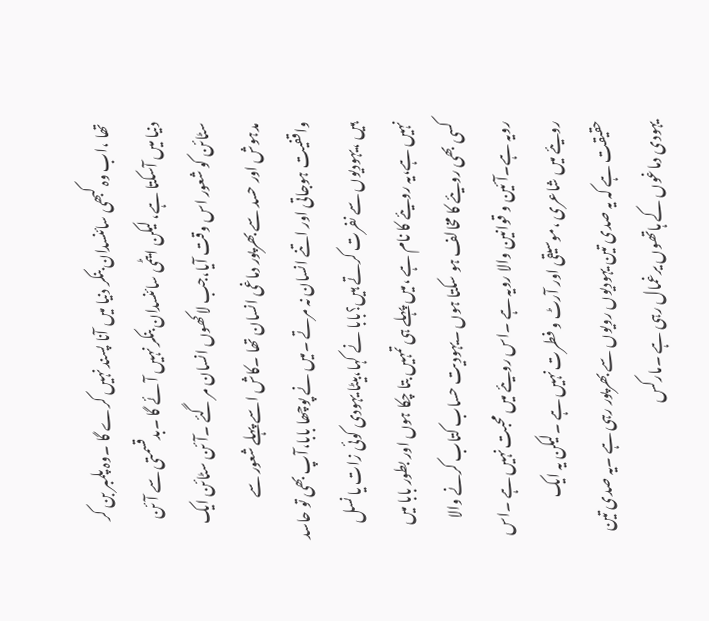تھا ،اب وہ کبھی سائنسدان بنکر دنیا میں آنا پسند نہیں کرے گا ۔وہ پلمبر بن کر دنیا میں آسکتا ہے، لیکن ایٹمی سائنسدان بنکر نہیں آئے گا ۔بدقسمتی سے آئن سٹائن کو شعور اس وقت آیا،جب لاکھوں انسان مر گئے ۔آئن سٹائن ایک مدہوش اور حسد سے بھرپور دماغی انسان تھا ۔کاش اسے پہلے شعور سے واقفیت ہوجاتی اور اتنے انسان نہ مرتے ۔میں نے پوچھا بابا،آپ بھی تو حاسد ہیں ،یہودیوں سے نفرت کرتے ہیں؟بابا نے کہا،بیٹا یہودی کوئی زات یا نسل نہیں ہے،یہ رویئے کا نام ہے ،میں پہلے ہی تمہیں بتا چکا ہوں اور بطور بابا میں کسی بھی رویئے کا مخالف ہو سکتا ہوں ۔یہودیت حساب کتاب کرنے والا رویہ ہے۔آئین و قوانین والا رویہ ہے ۔اس رویئے میں محبت نہیں ہے ۔اس رویئے میں شاعری ،موسیقی اور آرٹ و فطرت نہیں ہے ۔لیکن یہ ایک حقیقت ہے کہ یہ صدی تین یہودیوں رویوں سے بھرپور رہی ہے ۔یہ صدی تین یہودی دماغوں کے ہاتھوں یرغمال رہی ہے ۔مارکس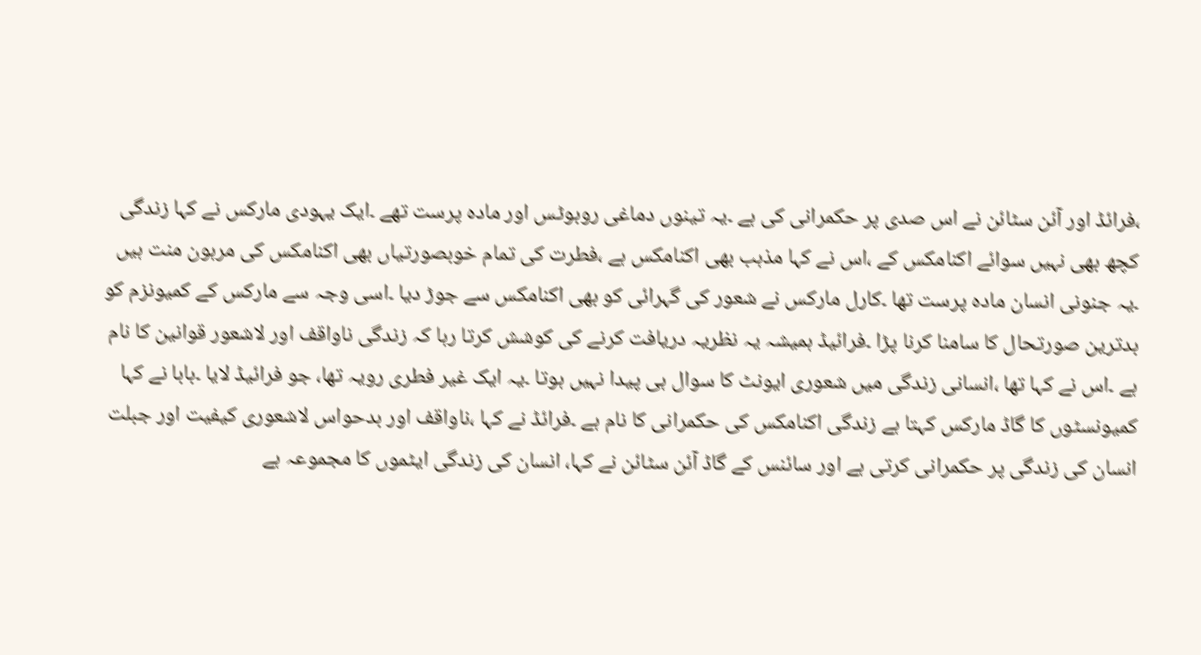،فرائڈ اور آئن سٹائن نے اس صدی پر حکمرانی کی ہے ۔یہ تینوں دماغی روبوٹس اور مادہ پرست تھے ۔ایک یہودی مارکس نے کہا زندگی کچھ بھی نہیں سوائے اکنامکس کے ،اس نے کہا مذہب بھی اکنامکس ہے ،فطرت کی تمام خوبصورتیاں بھی اکنامکس کی مرہون منت ہیں ۔یہ جنونی انسان مادہ پرست تھا ۔کارل مارکس نے شعور کی گہرائی کو بھی اکنامکس سے جوڑ دیا ۔اسی وجہ سے مارکس کے کمیونزم کو بدترین صورتحال کا سامنا کرنا پڑا ۔فرائیڈ ہمیشہ یہ نظریہ دریافت کرنے کی کوشش کرتا رہا کہ زندگی ناواقف اور لاشعور قوانین کا نام ہے ۔اس نے کہا تھا ،انسانی زندگی میں شعوری ایونٹ کا سوال ہی پیدا نہیں ہوتا ۔یہ ایک غیر فطری رویہ تھا، جو فرائیڈ لایا ۔بابا نے کہا کمیونسٹوں کا گاڈ مارکس کہتا ہے زندگی اکنامکس کی حکمرانی کا نام ہے ۔فرائڈ نے کہا ،ناواقف اور بدحواس لاشعوری کیفیت اور جبلت انسان کی زندگی پر حکمرانی کرتی ہے اور سائنس کے گاڈ آئن سٹائن نے کہا، انسان کی زندگی ایٹموں کا مجموعہ ہے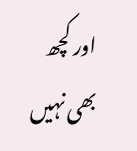اور کچھ بھی نہیں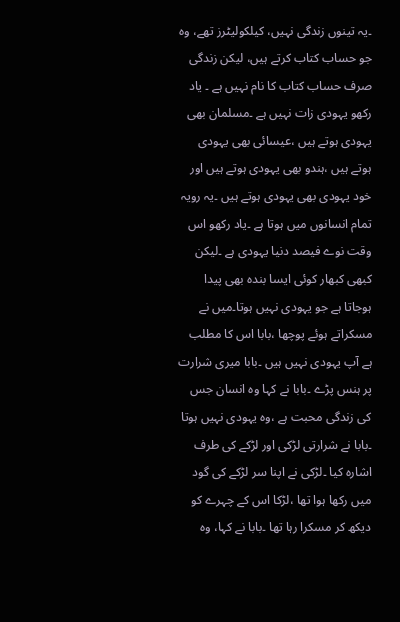۔یہ تینوں زندگی نہیں، کیلکولیٹرز تھے، وہ جو حساب کتاب کرتے ہیں، لیکن زندگی صرف حساب کتاب کا نام نہیں ہے ۔ یاد رکھو یہودی زات نہیں ہے ۔مسلمان بھی یہودی ہوتے ہیں ،عیسائی بھی یہودی ہوتے ہیں ،ہندو بھی یہودی ہوتے ہیں اور خود یہودی بھی یہودی ہوتے ہیں ۔یہ رویہ تمام انسانوں میں ہوتا ہے ۔یاد رکھو اس وقت نوے فیصد دنیا یہودی ہے ۔لیکن کبھی کبھار کوئی ایسا بندہ بھی پیدا ہوجاتا ہے جو یہودی نہیں ہوتا۔میں نے مسکراتے ہوئے پوچھا ،بابا اس کا مطلب ہے آپ یہودی نہیں ہیں ۔بابا میری شرارت پر ہنس پڑے ۔بابا نے کہا وہ انسان جس کی زندگی محبت ہے ،وہ یہودی نہیں ہوتا ۔بابا نے شرارتی لڑکی اور لڑکے کی طرف اشارہ کیا ۔لڑکی نے اپنا سر لڑکے کی گود میں رکھا ہوا تھا ،لڑکا اس کے چہرے کو دیکھ کر مسکرا رہا تھا ۔بابا نے کہا، وہ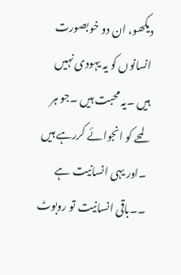دیکھو، ان دو خوبصورت انسانوں کو یہ یہودی نہیں ہیں ۔یہ محبت ہیں ۔جو ہر لمحے کو انجوائے کررہے ہیں ۔اور یہی انسانیت ہے ۔۔باقی انسانیت تو روبوٹ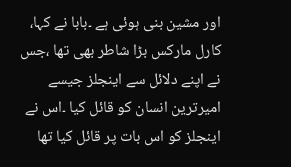اور مشین بنی ہوئی ہے ۔بابا نے کہا، کارل مارکس بڑا شاطر بھی تھا ،جس نے اپنے دلائل سے اینجلز جیسے امیرترین انسان کو قائل کیا ۔اس نے اینجلز کو اس بات پر قائل کیا تھا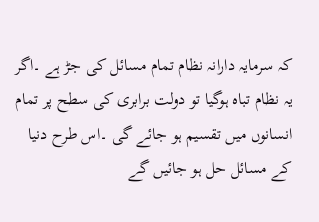کہ سرمایہ دارانہ نظام تمام مسائل کی جڑ ہے ۔اگر یہ نظام تباہ ہوگیا تو دولت برابری کی سطح پر تمام انسانوں میں تقسیم ہو جائے گی ۔اس طرح دنیا کے مسائل حل ہو جائیں گے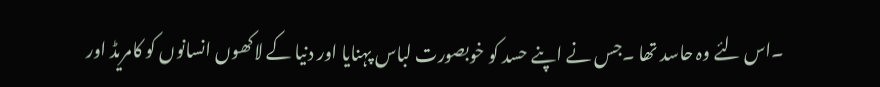۔اس لئے وہ حاسد تھا ۔جس نے اپنے حسد کو خوبصورت لباس پہنایا اور دنیا کے لاکھوں انسانوں کو کامریڈ اور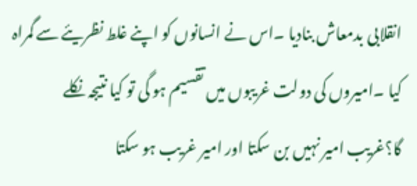انقلابی بدمعاش بنادیا ۔اس نے انسانوں کو اپنے غلط نظریئے سے گمراہ کیا ۔امیروں کی دولت غریبوں میں تقسیم ہو گی تو کیا نتیجہ نکلے گا؟غریب امیر نہیں بن سکتا اور امیر غریب ہو سکتا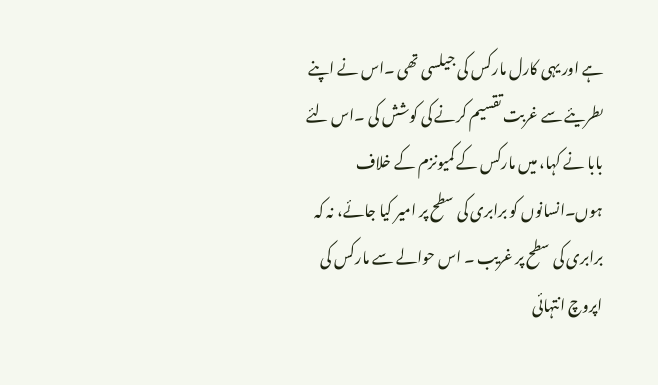ہے اور یہی کارل مارکس کی جیلسی تھی ۔اس نے اپنے ںطریئے سے غربت تقسیم کرنے کی کوشش کی ۔اس لئے بابا نے کہا، میں مارکس کے کمیونزم کے خلاف ہوں۔انسانوں کو برابری کی سطح پر امیر کیا جائے، نہ کہ برابری کی سطح پر غریب ۔ اس حوالے سے مارکس کی اپروچ انتہائی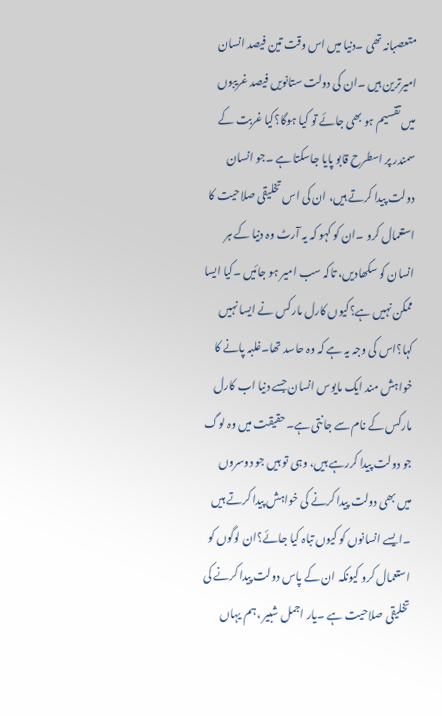متعصبانہ تھی ۔دنیا میں اس وقت تین فیصد انسان امیرترین ہیں ۔ان کی دولت ستانویں فیصد غریبوں میں تقسیم ہو بھی جائے تو کیا ہوگا؟کیا غربت کے سمندر پر اسطرح قابو پایا جاسکتا ہے ۔جو انسان دولت پیدا کرتے ہیں، ان کی اس تخلیقی صلاحیت کا استعمال کرو ۔ان کو کہو کہ یہ آرٹ وہ دنیا کے ہر انسان کو سکھادیں، تاکہ سب امیر ہو جائیں ۔کیا ایسا ممکن نہیں ہے؟کیوں کارل مارکس نے ایسا نہیں کہا؟اس کی وجہ یہ ہے کہ وہ حاسد تھا۔غلبہ پانے کا خواہش مند ایک مایوس انسان جسے دنیا اب کارل مارکس کے نام سے جانتی ہے۔حقیقت میں وہ لوگ جو دولت پیدا کررہے ہیں، وہی تو ہیں جو دوسروں میں بھی دولت پیدا کرنے کی خواہش پیدا کرتے ہیں ۔ایسے انسانوں کو کیوں تباہ کیا جائے؟ان لوگوں کو استعمال کرو کیونکہ ان کے پاس دولت پیدا کرنے کی تخلیقی صلاحیت ہے ۔یار اجمل شبیر ،ہم یہاں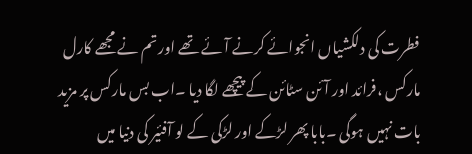فطرت کی دلکشیاں انجوائے کرنے آئے تھے اور تم نے مجھے کارل مارکس ،فرائد اور آئن سٹائن کے پیچھے لگا دیا ۔اب بس مارکس پر مزید بات نہیں ہوگی ۔بابا پھر لڑکے اور لڑکی کے لو آفئیر کی دنیا میں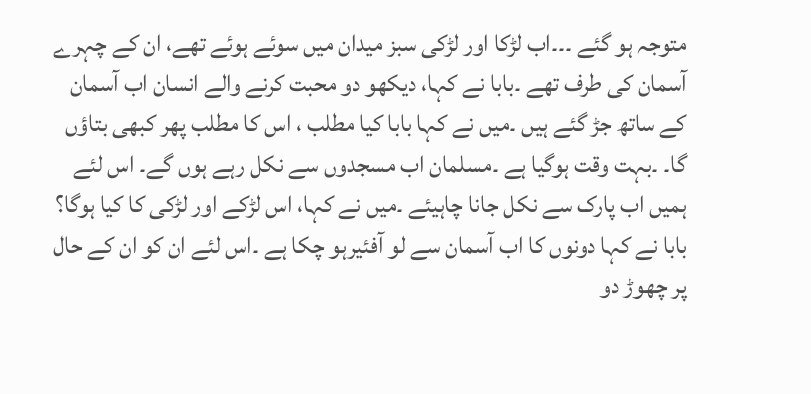متوجہ ہو گئے ۔۔۔اب لڑکا اور لڑکی سبز میدان میں سوئے ہوئے تھے، ان کے چہرے آسمان کی طرف تھے ۔بابا نے کہا، دیکھو دو محبت کرنے والے انسان اب آسمان کے ساتھ جڑ گئے ہیں ۔میں نے کہا بابا کیا مطلب ، اس کا مطلب پھر کبھی بتاؤں گا۔ ۔بہت وقت ہوگیا ہے ۔مسلمان اب مسجدوں سے نکل رہے ہوں گے۔ اس لئے ہمیں اب پارک سے نکل جانا چاہیئے ۔میں نے کہا، اس لڑکے اور لڑکی کا کیا ہوگا؟ بابا نے کہا دونوں کا اب آسمان سے لو آفئیرہو چکا ہے ۔اس لئے ان کو ان کے حال پر چھوڑ دو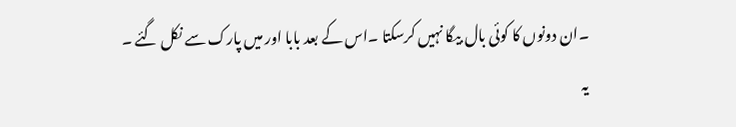۔ان دونوں کا کوئی بال بیگا نہیں کرسکتا ۔اس کے بعد بابا اور میں پارک سے نکل گئے ۔
یہ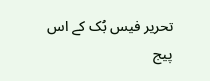تحریر فیس بُک کے اس پیج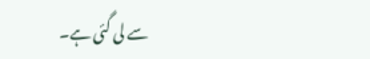سے لی گئی ہے۔